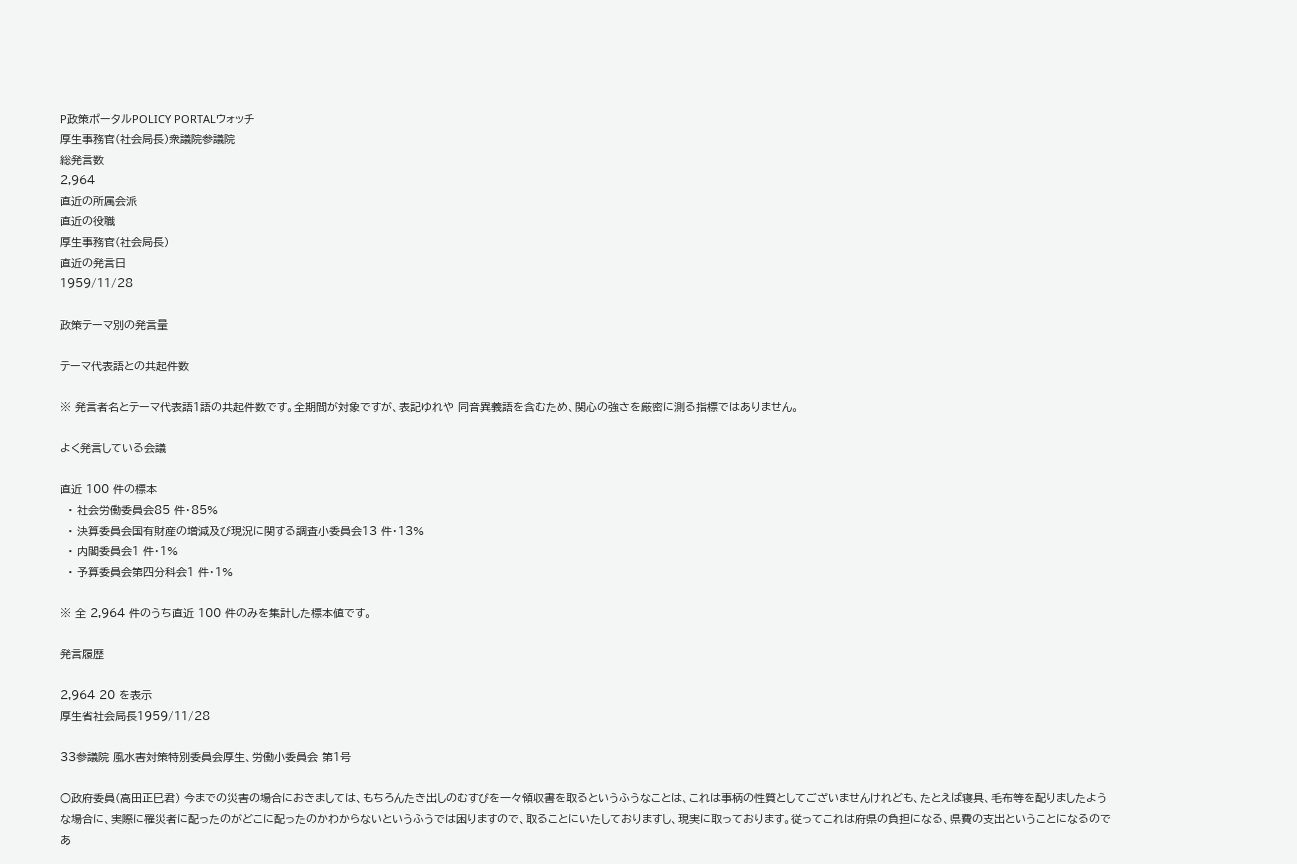P政策ポータルPOLICY PORTALウォッチ
厚生事務官(社会局長)衆議院参議院
総発言数
2,964
直近の所属会派
直近の役職
厚生事務官(社会局長)
直近の発言日
1959/11/28

政策テーマ別の発言量

テーマ代表語との共起件数

※ 発言者名とテーマ代表語1語の共起件数です。全期間が対象ですが、表記ゆれや 同音異義語を含むため、関心の強さを厳密に測る指標ではありません。

よく発言している会議

直近 100 件の標本
  • 社会労働委員会85 件・85%
  • 決算委員会国有財産の増減及び現況に関する調査小委員会13 件・13%
  • 内閣委員会1 件・1%
  • 予算委員会第四分科会1 件・1%

※ 全 2,964 件のうち直近 100 件のみを集計した標本値です。

発言履歴

2,964 20 を表示
厚生省社会局長1959/11/28

33参議院 風水害対策特別委員会厚生、労働小委員会 第1号

○政府委員(高田正巳君) 今までの災害の場合におきましては、もちろんたき出しのむすびを一々領収書を取るというふうなことは、これは事柄の性質としてございませんけれども、たとえば寝具、毛布等を配りましたような場合に、実際に罹災者に配ったのがどこに配ったのかわからないというふうでは困りますので、取ることにいたしておりますし、現実に取っております。従ってこれは府県の負担になる、県費の支出ということになるのであ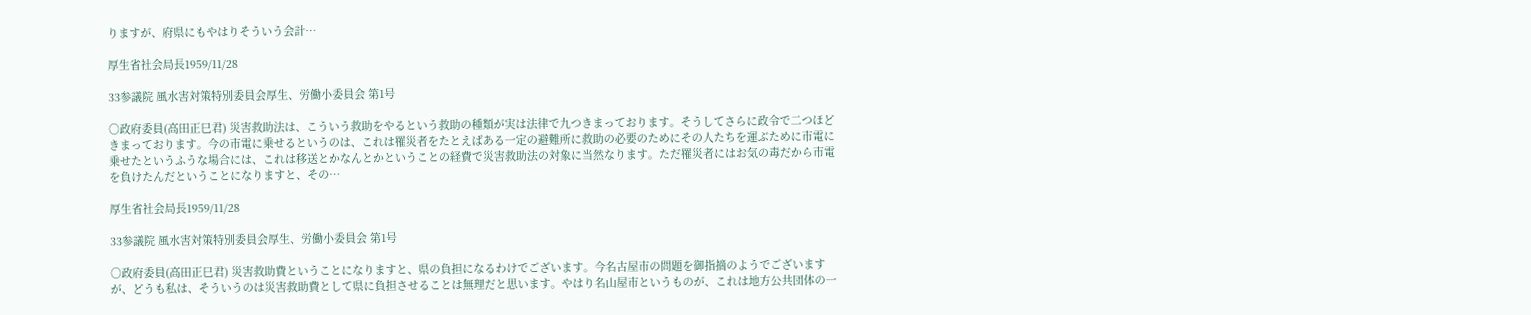りますが、府県にもやはりそういう会計…

厚生省社会局長1959/11/28

33参議院 風水害対策特別委員会厚生、労働小委員会 第1号

○政府委員(高田正巳君) 災害救助法は、こういう救助をやるという救助の種類が実は法律で九つきまっております。そうしてさらに政令で二つほどきまっております。今の市電に乗せるというのは、これは罹災者をたとえばある一定の避難所に救助の必要のためにその人たちを運ぶために市電に乗せたというふうな場合には、これは移送とかなんとかということの経費で災害救助法の対象に当然なります。ただ罹災者にはお気の毒だから市電を負けたんだということになりますと、その…

厚生省社会局長1959/11/28

33参議院 風水害対策特別委員会厚生、労働小委員会 第1号

○政府委員(高田正巳君) 災害救助費ということになりますと、県の負担になるわけでございます。今名古屋市の問題を御指摘のようでございますが、どうも私は、そういうのは災害救助費として県に負担させることは無理だと思います。やはり名山屋市というものが、これは地方公共団体の一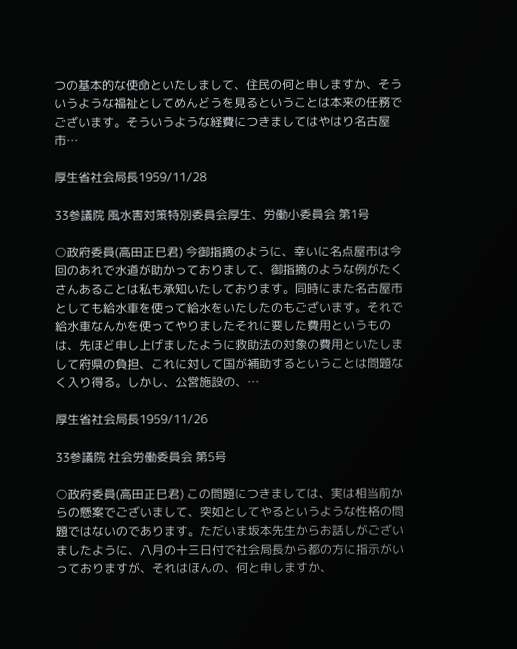つの基本的な使命といたしまして、住民の何と申しますか、そういうような福祉としてめんどうを見るということは本来の任務でございます。そういうような経費につきましてはやはり名古屋市…

厚生省社会局長1959/11/28

33参議院 風水害対策特別委員会厚生、労働小委員会 第1号

○政府委員(高田正巳君) 今御指摘のように、幸いに名点屋市は今回のあれで水道が助かっておりまして、御指摘のような例がたくさんあることは私も承知いたしております。同時にまた名古屋市としても給水車を使って給水をいたしたのもございます。それで給水車なんかを使ってやりましたそれに要した費用というものは、先ほど申し上げましたように救助法の対象の費用といたしまして府県の負担、これに対して国が補助するということは問題なく入り得る。しかし、公営施設の、…

厚生省社会局長1959/11/26

33参議院 社会労働委員会 第5号

○政府委員(高田正巳君) この問題につきましては、実は相当前からの懸案でございまして、突如としてやるというような性格の問題ではないのであります。ただいま坂本先生からお話しがございましたように、八月の十三日付で社会局長から都の方に指示がいっておりますが、それはほんの、何と申しますか、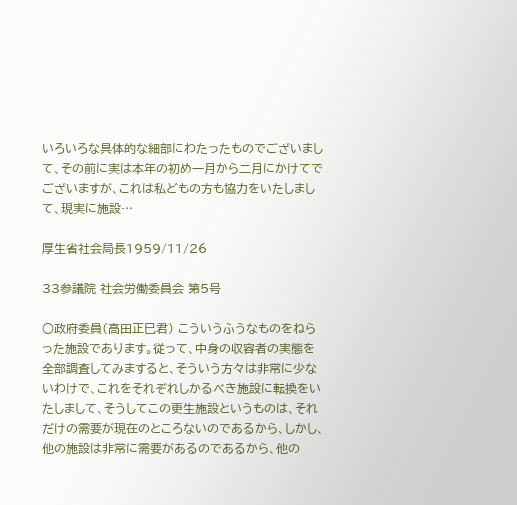いろいろな具体的な細部にわたったものでございまして、その前に実は本年の初め一月から二月にかけてでございますが、これは私どもの方も協力をいたしまして、現実に施設…

厚生省社会局長1959/11/26

33参議院 社会労働委員会 第5号

○政府委員(高田正巳君) こういうふうなものをねらった施設であります。従って、中身の収容者の実態を全部調査してみますると、そういう方々は非常に少ないわけで、これをそれぞれしかるべき施設に転換をいたしまして、そうしてこの更生施設というものは、それだけの需要が現在のところないのであるから、しかし、他の施設は非常に需要があるのであるから、他の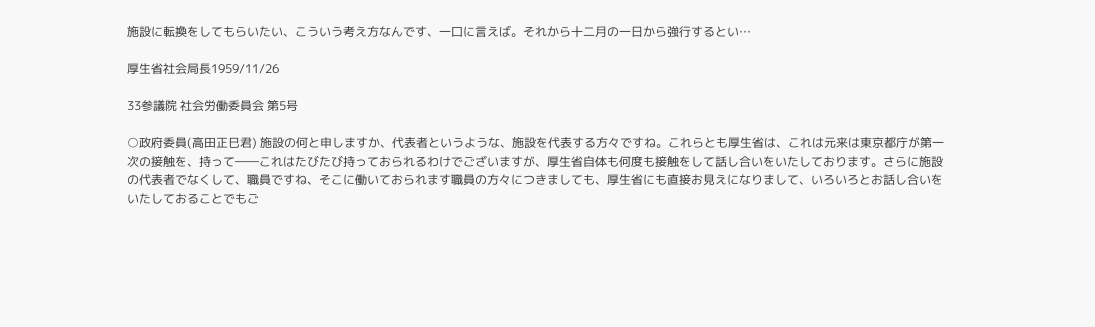施設に転換をしてもらいたい、こういう考え方なんです、一口に言えば。それから十二月の一日から強行するとい…

厚生省社会局長1959/11/26

33参議院 社会労働委員会 第5号

○政府委員(高田正巳君) 施設の何と申しますか、代表者というような、施設を代表する方々ですね。これらとも厚生省は、これは元来は東京都庁が第一次の接触を、持って――これはたびたび持っておられるわけでございますが、厚生省自体も何度も接触をして話し合いをいたしております。さらに施設の代表者でなくして、職員ですね、そこに働いておられます職員の方々につきましても、厚生省にも直接お見えになりまして、いろいろとお話し合いをいたしておることでもご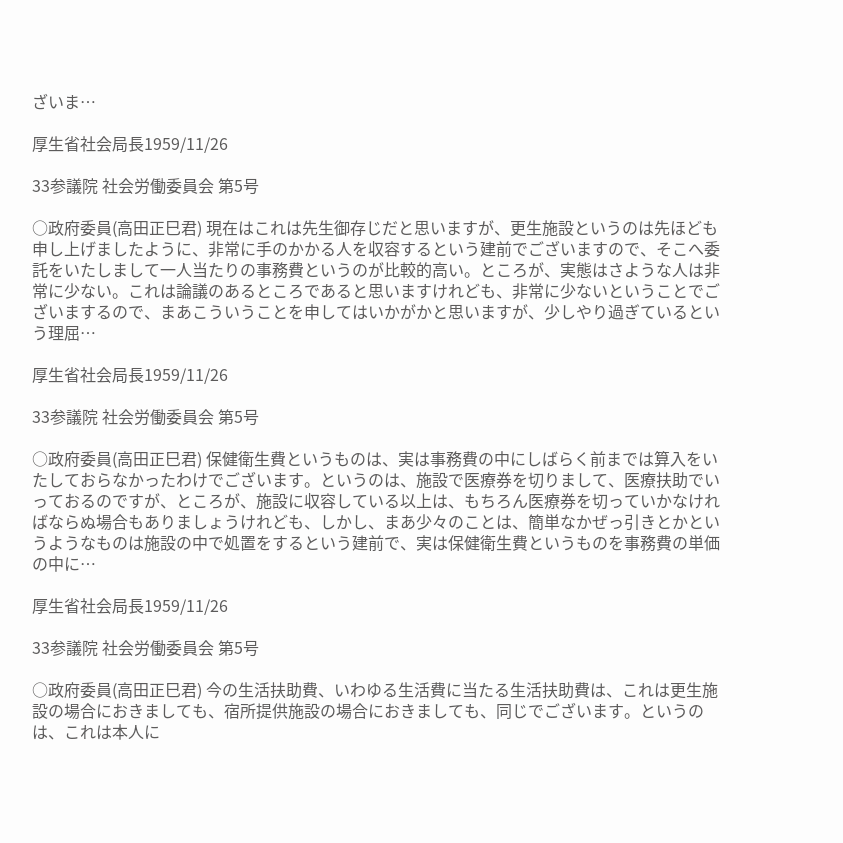ざいま…

厚生省社会局長1959/11/26

33参議院 社会労働委員会 第5号

○政府委員(高田正巳君) 現在はこれは先生御存じだと思いますが、更生施設というのは先ほども申し上げましたように、非常に手のかかる人を収容するという建前でございますので、そこへ委託をいたしまして一人当たりの事務費というのが比較的高い。ところが、実態はさような人は非常に少ない。これは論議のあるところであると思いますけれども、非常に少ないということでございまするので、まあこういうことを申してはいかがかと思いますが、少しやり過ぎているという理屈…

厚生省社会局長1959/11/26

33参議院 社会労働委員会 第5号

○政府委員(高田正巳君) 保健衛生費というものは、実は事務費の中にしばらく前までは算入をいたしておらなかったわけでございます。というのは、施設で医療券を切りまして、医療扶助でいっておるのですが、ところが、施設に収容している以上は、もちろん医療券を切っていかなければならぬ場合もありましょうけれども、しかし、まあ少々のことは、簡単なかぜっ引きとかというようなものは施設の中で処置をするという建前で、実は保健衛生費というものを事務費の単価の中に…

厚生省社会局長1959/11/26

33参議院 社会労働委員会 第5号

○政府委員(高田正巳君) 今の生活扶助費、いわゆる生活費に当たる生活扶助費は、これは更生施設の場合におきましても、宿所提供施設の場合におきましても、同じでございます。というのは、これは本人に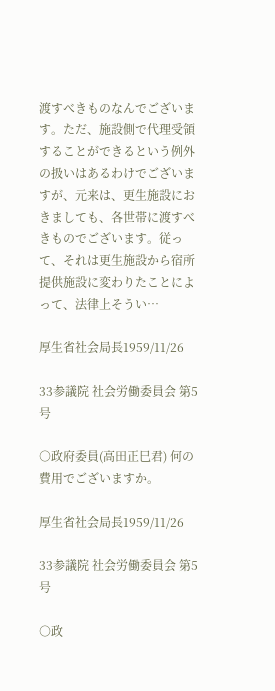渡すべきものなんでございます。ただ、施設側で代理受領することができるという例外の扱いはあるわけでございますが、元来は、更生施設におきましても、各世帯に渡すべきものでございます。従って、それは更生施設から宿所提供施設に変わりたことによって、法律上そうい…

厚生省社会局長1959/11/26

33参議院 社会労働委員会 第5号

○政府委員(高田正巳君) 何の費用でございますか。

厚生省社会局長1959/11/26

33参議院 社会労働委員会 第5号

○政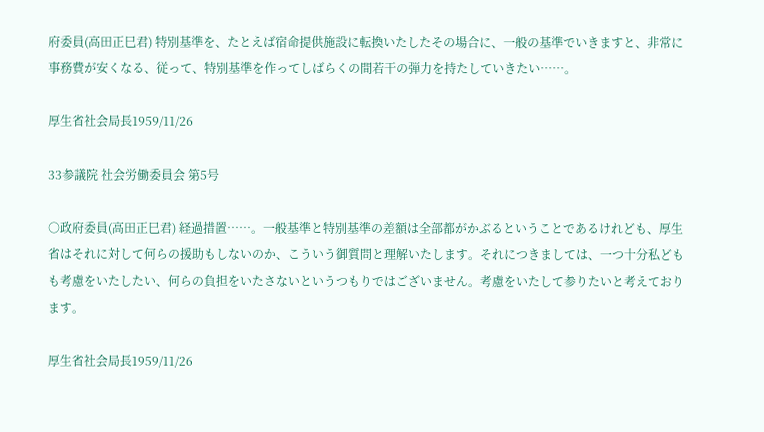府委員(高田正巳君) 特別基準を、たとえば宿命提供施設に転換いたしたその場合に、一般の基準でいきますと、非常に事務費が安くなる、従って、特別基準を作ってしばらくの間若干の弾力を持たしていきたい……。

厚生省社会局長1959/11/26

33参議院 社会労働委員会 第5号

○政府委員(高田正巳君) 経過措置……。一般基準と特別基準の差額は全部都がかぶるということであるけれども、厚生省はそれに対して何らの援助もしないのか、こういう御質問と理解いたします。それにつきましては、一つ十分私どもも考慮をいたしたい、何らの負担をいたさないというつもりではございません。考慮をいたして参りたいと考えております。

厚生省社会局長1959/11/26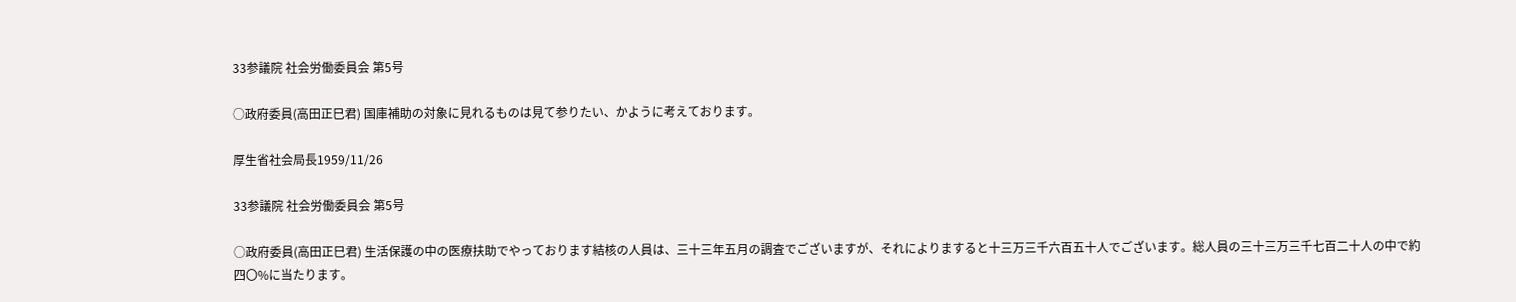33参議院 社会労働委員会 第5号

○政府委員(高田正巳君) 国庫補助の対象に見れるものは見て参りたい、かように考えております。

厚生省社会局長1959/11/26

33参議院 社会労働委員会 第5号

○政府委員(高田正巳君) 生活保護の中の医療扶助でやっております結核の人員は、三十三年五月の調査でございますが、それによりますると十三万三千六百五十人でございます。総人員の三十三万三千七百二十人の中で約四〇%に当たります。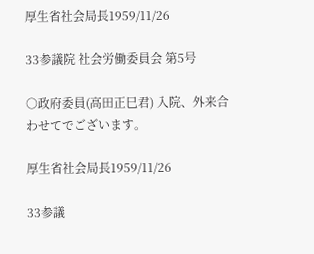厚生省社会局長1959/11/26

33参議院 社会労働委員会 第5号

○政府委員(高田正巳君) 入院、外来合わせてでございます。

厚生省社会局長1959/11/26

33参議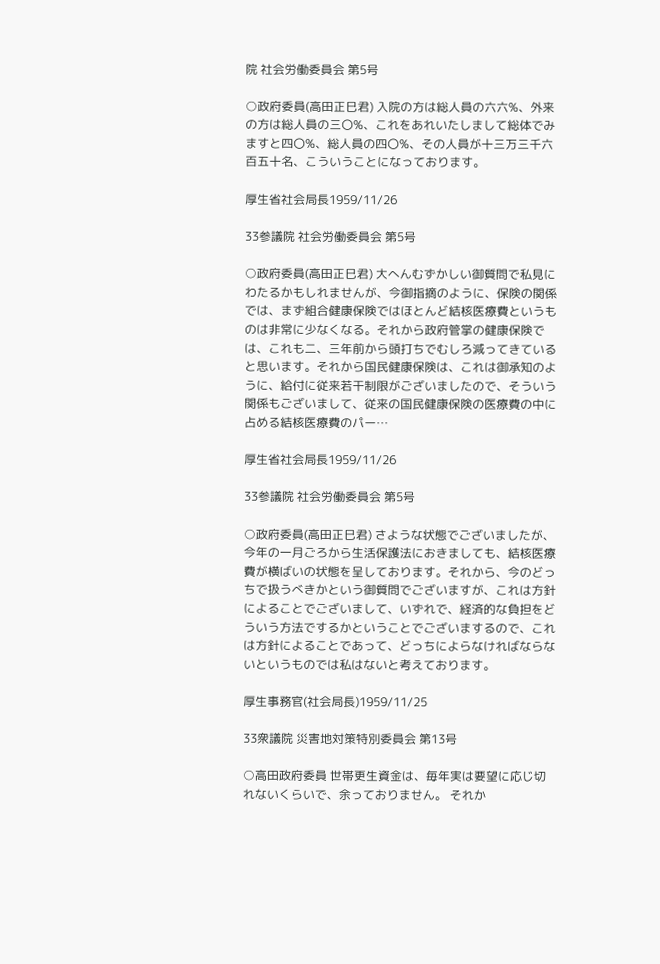院 社会労働委員会 第5号

○政府委員(高田正巳君) 入院の方は総人員の六六%、外来の方は総人員の三〇%、これをあれいたしまして総体でみますと四〇%、総人員の四〇%、その人員が十三万三千六百五十名、こういうことになっております。

厚生省社会局長1959/11/26

33参議院 社会労働委員会 第5号

○政府委員(高田正巳君) 大へんむずかしい御質問で私見にわたるかもしれませんが、今御指摘のように、保険の関係では、まず組合健康保険ではほとんど結核医療費というものは非常に少なくなる。それから政府管掌の健康保険では、これも二、三年前から頭打ちでむしろ減ってきていると思います。それから国民健康保険は、これは御承知のように、給付に従来若干制限がございましたので、そういう関係もございまして、従来の国民健康保険の医療費の中に占める結核医療費のパー…

厚生省社会局長1959/11/26

33参議院 社会労働委員会 第5号

○政府委員(高田正巳君) さような状態でございましたが、今年の一月ごろから生活保護法におきましても、結核医療費が横ばいの状態を呈しております。それから、今のどっちで扱うべきかという御質問でございますが、これは方針によることでございまして、いずれで、経済的な負担をどういう方法でするかということでございまするので、これは方針によることであって、どっちによらなければならないというものでは私はないと考えております。

厚生事務官(社会局長)1959/11/25

33衆議院 災害地対策特別委員会 第13号

○高田政府委員 世帯更生資金は、毎年実は要望に応じ切れないくらいで、余っておりません。 それか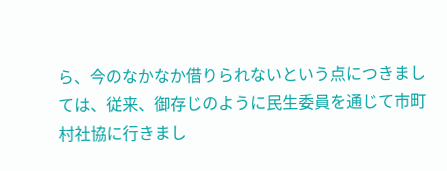ら、今のなかなか借りられないという点につきましては、従来、御存じのように民生委員を通じて市町村社協に行きまし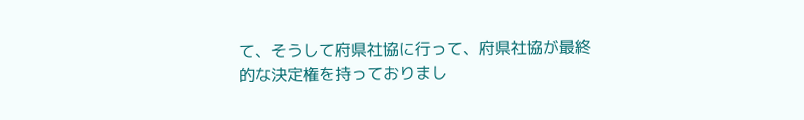て、そうして府県社協に行って、府県社協が最終的な決定権を持っておりまし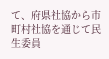て、府県社協から市町村社協を通じて民生委員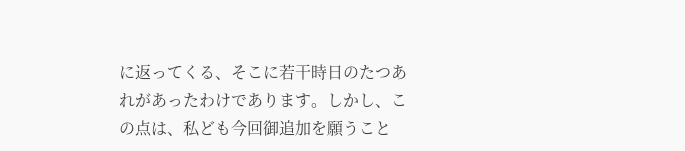に返ってくる、そこに若干時日のたつあれがあったわけであります。しかし、この点は、私ども今回御追加を願うこと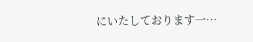にいたしております一…